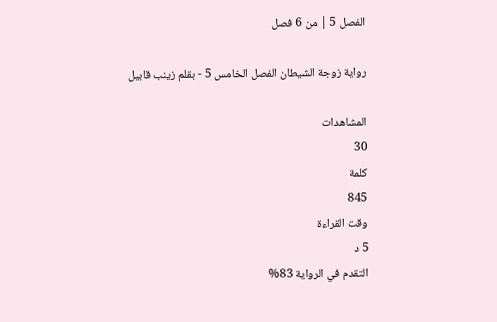الفصل 5 | من 6 فصل

رواية زوجة الشيطان الفصل الخامس 5 - بقلم زينب قابيل

المشاهدات
30
كلمة
845
وقت القراءة
5 د
التقدم في الرواية 83%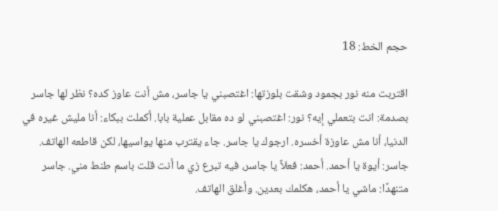حجم الخط: 18

اقتربت منه نور بجمود وشقت بلوزتها: اغتصبني يا جاسر، مش أنت عاوز كده؟ نظر لها جاسر بصدمة: انت بتعملي إيه؟ نور: اغتصبني لو ده مقابل عملية بابا. أكملت ببكاء: أنا مليش غيره في الدنيا، أنا مش عاوزة أخسره. ارجوك يا جاسر. جاء يقترب منها يواسيها، لكن قاطعه الهاتف. جاسر: أيوة يا أحمد. أحمد: فعلاً يا جاسر، فيه تبرع زي ما أنت قلت باسم طنط مني. جاسر متنهدًا: ماشي يا أحمد، هكلمك بعدين. وأغلق الهاتف.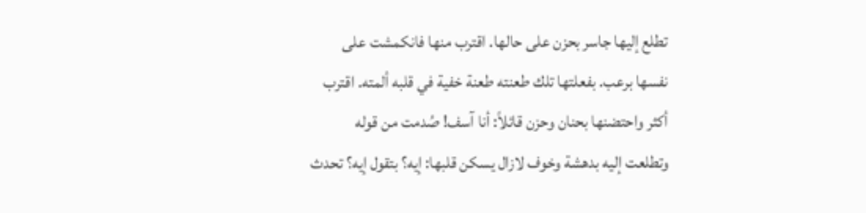تطلع إليها جاسر بحزن على حالها. اقترب منها فانكمشت على نفسها برعب. بفعلتها تلك طعنته طعنة خفية في قلبه ألمته. اقترب أكثر واحتضنها بحنان وحزن قائلاً: أنا آسف! صُدمت من قوله وتطلعت إليه بدهشة وخوف لازال يسكن قلبها: إيه؟ بتقول إيه؟ تحدث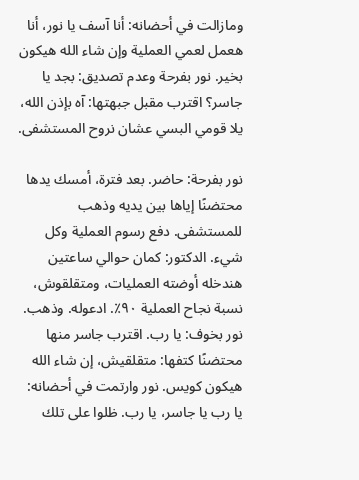ومازالت في أحضانه: أنا آسف يا نور، أنا هعمل لعمي العملية وإن شاء الله هيكون بخير. نور بفرحة وعدم تصديق: بجد يا جاسر؟ اقترب مقبل جبهتها: آه بإذن الله، يلا قومي البسي عشان نروح المستشفى.

نور بفرحة: حاضر. بعد فترة، أمسك يدها محتضنًا إياها بين يديه وذهب للمستشفى. دفع رسوم العملية وكل شيء. الدكتور: كمان حوالي ساعتين هندخله أوضته العمليات، ومتقلقوش، نسبة نجاح العملية ٩٠٪. ادعوله. وذهب. نور بخوف: يا رب. اقترب جاسر منها محتضنًا كتفها: متقلقيش، إن شاء الله هيكون كويس. نور وارتمت في أحضانه: يا رب يا جاسر، يا رب. ظلوا على تلك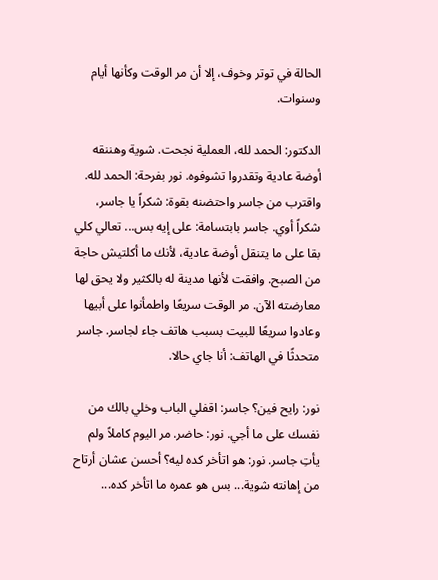الحالة في توتر وخوف، إلا أن مر الوقت وكأنها أيام وسنوات.

الدكتور: الحمد لله، العملية نجحت. شوية وهننقه أوضة عادية وتقدروا تشوفوه. نور بفرحة: الحمد لله. واقترب من جاسر واحتضنه بقوة: شكراً يا جاسر، شكراً أوي. جاسر بابتسامة: على إيه بس... تعالي كلي بقا على ما يتنقل أوضة عادية، لأنك ما أكلتيش حاجة من الصبح. وافقت لأنها مدينة له بالكثير ولا يحق لها معارضته الآن. مر الوقت سريعًا واطمأنوا على أبيها وعادوا سريعًا للبيت بسبب هاتف جاء لجاسر. جاسر متحدثًا في الهاتف: أنا جاي حالا.

نور: رايح فين؟ جاسر: اقفلي الباب وخلي بالك من نفسك على ما أجي. نور: حاضر. مر اليوم كاملاً ولم يأتِ جاسر. نور: هو اتأخر كده ليه؟ أحسن عشان أرتاح من إهانته شوية... بس هو عمره ما اتأخر كده...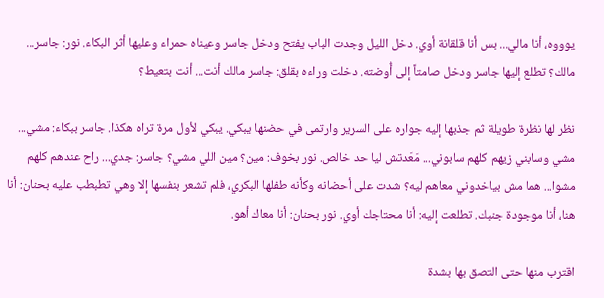يوووه، أنا مالي... بس أنا قلقانة أوي. دخل الليل وجدت الباب يفتح ودخل جاسر وعيناه حمراء وعليها أثر البكاء. نور: جاسر... مالك؟ تطلع إليها جاسر ودخل صامتاً إلى أُوضته. دخلت وراءه بقلق: جاسر مالك أنت... أنت بتعيط؟

نظر لها نظرة طويلة ثم جذبها إليه جواره على السرير وارتمى في حضنها يبكي. يبكي لأول مرة تراه هكذا. جاسر ببكاء: مشي... مشي وسابني زيهم كلهم سابوني... مَعَدتش ليا حد خالص. نور بخوف: مين؟ مين اللي مشي؟ جاسر: جدي... راح عندهم كلهم مشوا... هما مش بياخدوني معاهم ليه؟ شدت على أحضانه وكأنه طفلها البكري، فلم تشعر بنفسها إلا وهي تطبطب عليه بحنان: أنا هنا، أنا موجودة جنبك. تطلعت إليه: أنا محتاجك أوي. نور بحنان: أنا معاك أهو.

اقترب منها حتى التصق بها بشدة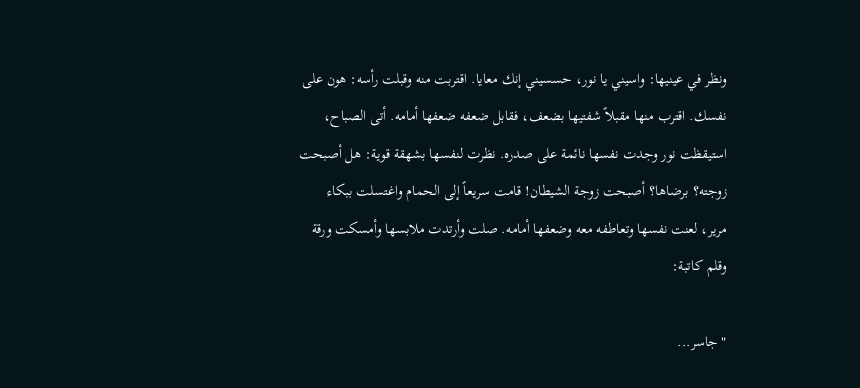ونظر في عينيها: واسيني يا نور، حسسيني إنك معايا. اقتربت منه وقبلت رأسه: هون على نفسك. اقترب منها مقبلاً شفتيها بضعف، فقابل ضعفه ضعفها أمامه. أتى الصباح، استيقظت نور وجدت نفسها نائمة على صدره. نظرت لنفسها بشهقة قوية: هل أصبحت زوجته؟ برضاها؟ أصبحت زوجة الشيطان! قامت سريعاً إلى الحمام واغتسلت ببكاء مرير، لعنت نفسها وتعاطفه معه وضعفها أمامه. صلت وأرتدت ملابسها وأمسكت ورقة وقلم كاتبة:

"جاسر...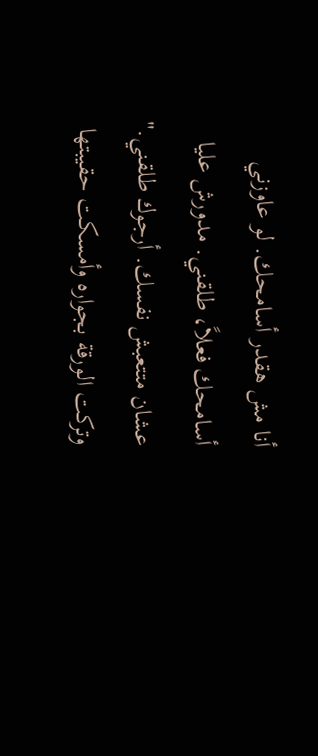أنا مش هقدر أسامحك. لو عاوزني أسامحك فعلاً، طلقني. مدورش عليا عشان متتعبش نفسك. أرجوك طلقني." وتركت الورقة بجواره وأمسكت حقيبتها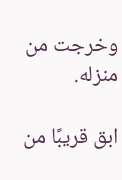وخرجت من منزله.

ابق قريبًا من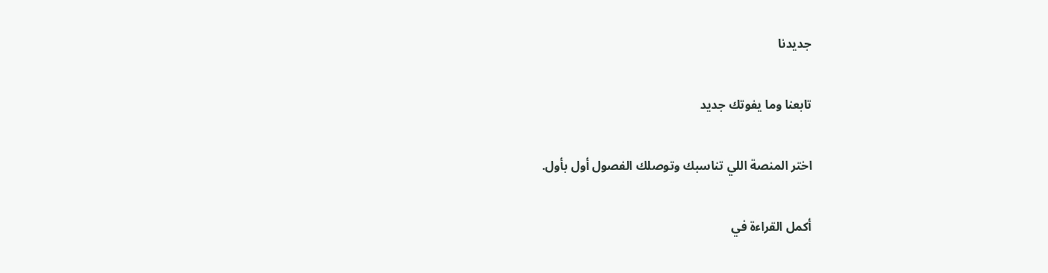جديدنا

تابعنا وما يفوتك جديد

اختر المنصة اللي تناسبك وتوصلك الفصول أول بأول.

أكمل القراءة في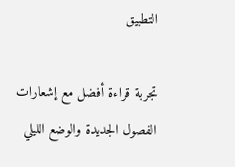التطبيق

تجربة قراءة أفضل مع إشعارات الفصول الجديدة والوضع الليلي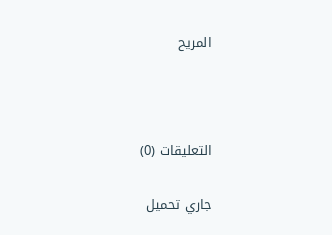المريح



التعليقات (0)

جاري تحميل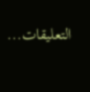التعليقات...